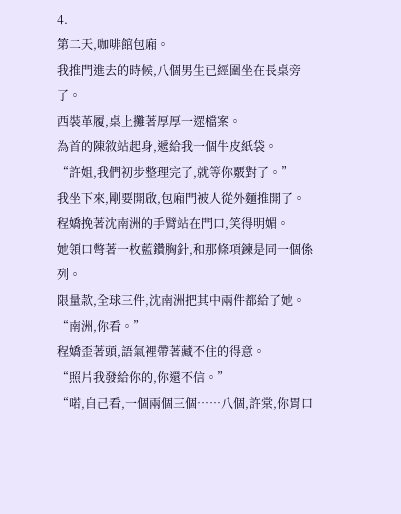4.
第二天,咖啡館包廂。
我推門進去的時候,八個男生已經圍坐在長桌旁了。
西裝革履,桌上攤著厚厚一遝檔案。
為首的陳敘站起身,遞給我一個牛皮紙袋。
“許姐,我們初步整理完了,就等你覈對了。”
我坐下來,剛要開啟,包廂門被人從外麵推開了。
程嬌挽著沈南洲的手臂站在門口,笑得明媚。
她領口彆著一枚藍鑽胸針,和那條項鍊是同一個係列。
限量款,全球三件,沈南洲把其中兩件都給了她。
“南洲,你看。”
程嬌歪著頭,語氣裡帶著藏不住的得意。
“照片我發給你的,你還不信。”
“喏,自己看,一個兩個三個……八個,許棠,你胃口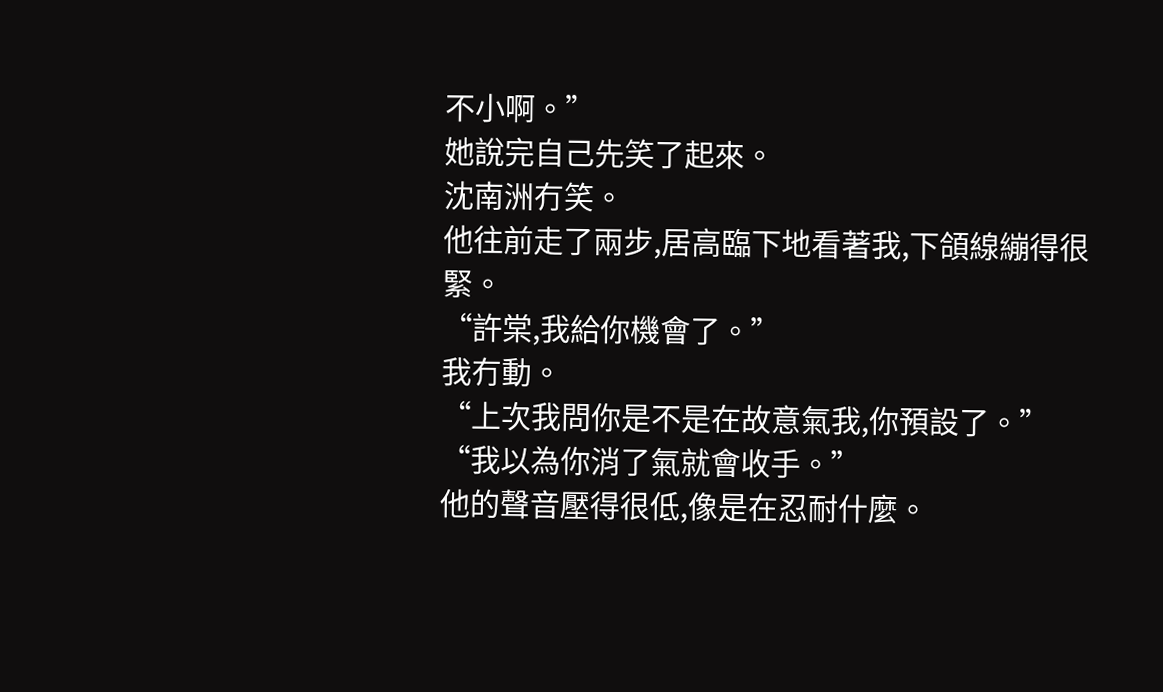不小啊。”
她說完自己先笑了起來。
沈南洲冇笑。
他往前走了兩步,居高臨下地看著我,下頜線繃得很緊。
“許棠,我給你機會了。”
我冇動。
“上次我問你是不是在故意氣我,你預設了。”
“我以為你消了氣就會收手。”
他的聲音壓得很低,像是在忍耐什麼。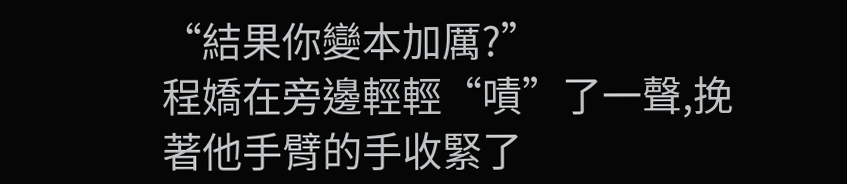“結果你變本加厲?”
程嬌在旁邊輕輕“嘖”了一聲,挽著他手臂的手收緊了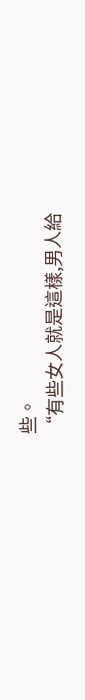些。
“有些女人就是這樣,男人給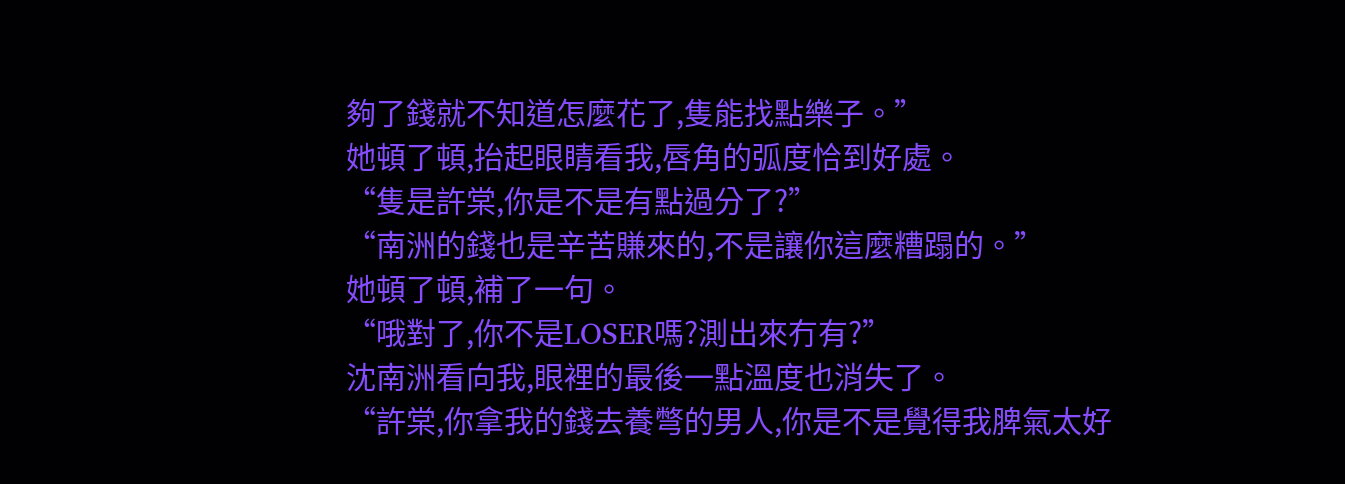夠了錢就不知道怎麼花了,隻能找點樂子。”
她頓了頓,抬起眼睛看我,唇角的弧度恰到好處。
“隻是許棠,你是不是有點過分了?”
“南洲的錢也是辛苦賺來的,不是讓你這麼糟蹋的。”
她頓了頓,補了一句。
“哦對了,你不是LOSER嗎?測出來冇有?”
沈南洲看向我,眼裡的最後一點溫度也消失了。
“許棠,你拿我的錢去養彆的男人,你是不是覺得我脾氣太好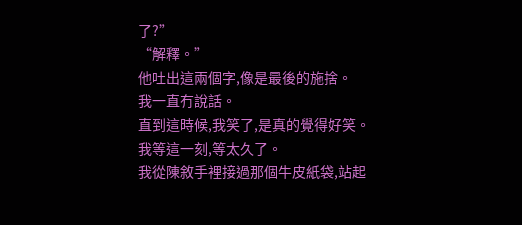了?”
“解釋。”
他吐出這兩個字,像是最後的施捨。
我一直冇說話。
直到這時候,我笑了,是真的覺得好笑。
我等這一刻,等太久了。
我從陳敘手裡接過那個牛皮紙袋,站起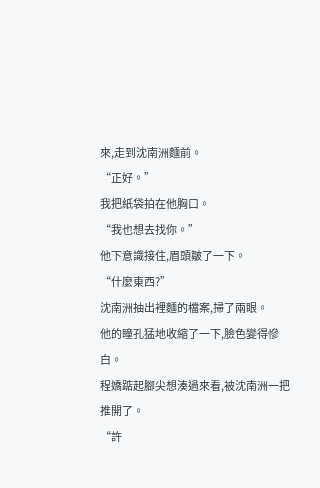來,走到沈南洲麵前。
“正好。”
我把紙袋拍在他胸口。
“我也想去找你。”
他下意識接住,眉頭皺了一下。
“什麼東西?”
沈南洲抽出裡麵的檔案,掃了兩眼。
他的瞳孔猛地收縮了一下,臉色變得慘白。
程嬌踮起腳尖想湊過來看,被沈南洲一把推開了。
“許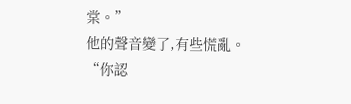棠。”
他的聲音變了,有些慌亂。
“你認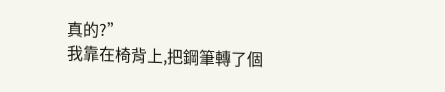真的?”
我靠在椅背上,把鋼筆轉了個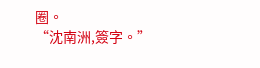圈。
“沈南洲,簽字。”